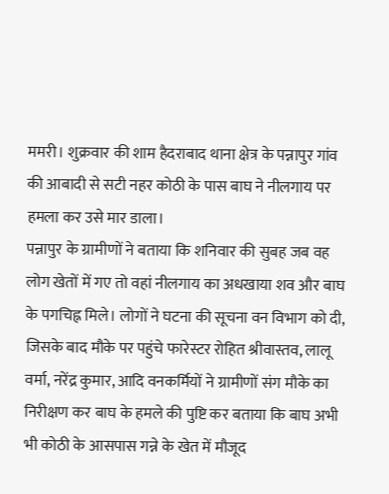ममरी। शुक्रवार की शाम हैदराबाद थाना क्षेत्र के पन्नापुर गांव की आबादी से सटी नहर कोठी के पास बाघ ने नीलगाय पर हमला कर उसे मार डाला।
पन्नापुर के ग्रामीणों ने बताया कि शनिवार की सुबह जब वह लोग खेतों में गए तो वहां नीलगाय का अधखाया शव और बाघ के पगचिह्न मिले। लोगों ने घटना की सूचना वन विभाग को दी, जिसके बाद मौके पर पहुंचे फारेस्टर रोहित श्रीवास्तव, लालू वर्मा, नरेंद्र कुमार, आदि वनकर्मियों ने ग्रामीणों संग मौके का निरीक्षण कर बाघ के हमले की पुष्टि कर बताया कि बाघ अभी भी कोठी के आसपास गन्ने के खेत में मौजूद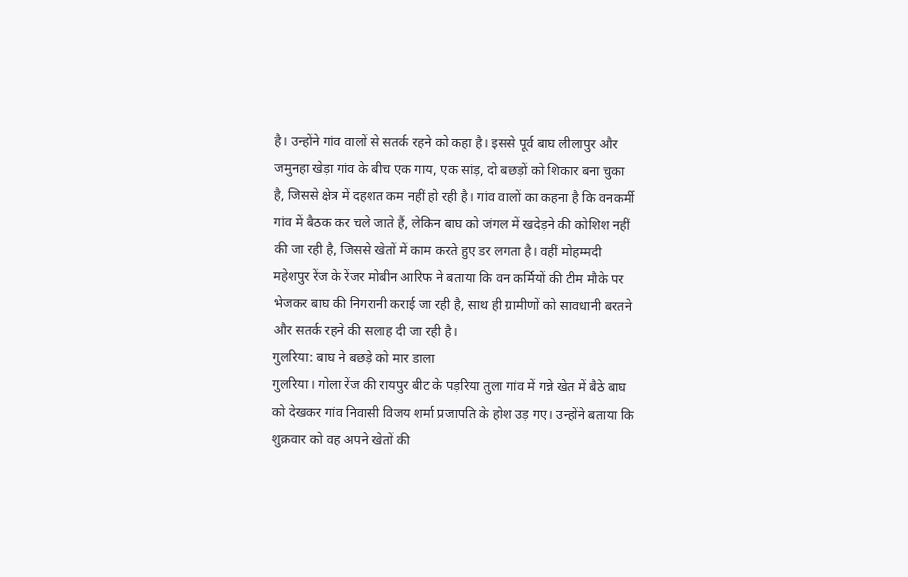है। उन्होंने गांव वालों से सतर्क रहने को कहा है। इससे पूर्व बाघ लीलापुर और जमुनहा खेड़ा गांव के बीच एक गाय, एक सांड़, दो बछड़ों को शिकार बना चुका है, जिससे क्षेत्र में दहशत कम नहीं हो रही है। गांव वालों का कहना है कि वनकर्मी गांव में बैठक कर चले जाते हैं, लेकिन बाघ को जंगल में खदेड़ने की कोशिश नहीं की जा रही है, जिससे खेतों में काम करते हुए डर लगता है। वहीं मोहम्मदी महेशपुर रेंज के रेंजर मोबीन आरिफ ने बताया कि वन कर्मियों की टीम मौके पर भेजकर बाघ की निगरानी कराई जा रही है, साथ ही ग्रामीणों को सावधानी बरतने और सतर्क रहने की सलाह दी जा रही है।
गुलरिया: बाघ ने बछड़े को मार डाला
गुलरिया। गोला रेंज की रायपुर बीट के पड़रिया तुला गांव में गन्ने खेत में बैठे बाघ को देखकर गांव निवासी विजय शर्मा प्रजापति के होश उड़ गए। उन्होंने बताया कि शुक्रवार को वह अपने खेतों की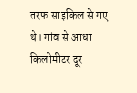तरफ साइकिल से गए थे। गांव से आधा किलोमीटर दूर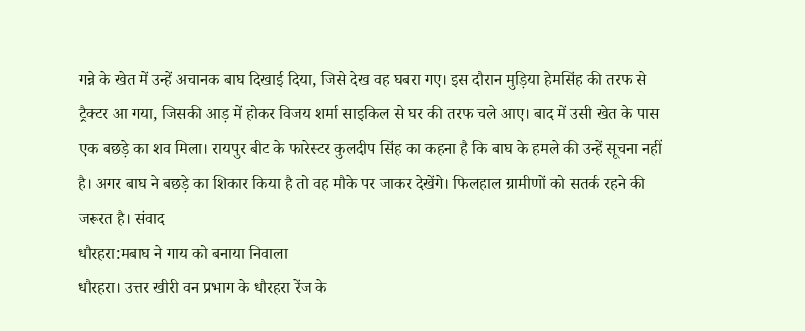गन्ने के खेत में उन्हें अचानक बाघ दिखाई दिया, जिसे देख वह घबरा गए। इस दौरान मुड़िया हेमसिंह की तरफ से ट्रैक्टर आ गया, जिसकी आड़ में होकर विजय शर्मा साइकिल से घर की तरफ चले आए। बाद में उसी खेत के पास एक बछड़े का शव मिला। रायपुर बीट के फारेस्टर कुलदीप सिंह का कहना है कि बाघ के हमले की उन्हें सूचना नहीं है। अगर बाघ ने बछड़े का शिकार किया है तो वह मौके पर जाकर देखेंगे। फिलहाल ग्रामीणों को सतर्क रहने की जरूरत है। संवाद
धौरहरा:मबाघ ने गाय को बनाया निवाला
धौरहरा। उत्तर खीरी वन प्रभाग के धौरहरा रेंज के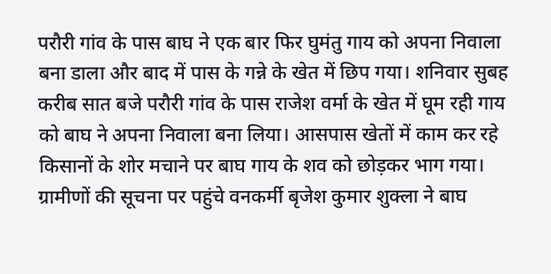परौरी गांव के पास बाघ ने एक बार फिर घुमंतु गाय को अपना निवाला बना डाला और बाद में पास के गन्ने के खेत में छिप गया। शनिवार सुबह करीब सात बजे परौरी गांव के पास राजेश वर्मा के खेत में घूम रही गाय को बाघ ने अपना निवाला बना लिया। आसपास खेतों में काम कर रहे किसानों के शोर मचाने पर बाघ गाय के शव को छोड़कर भाग गया। ग्रामीणों की सूचना पर पहुंचे वनकर्मी बृजेश कुमार शुक्ला ने बाघ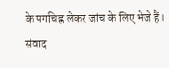के पगचिह्न लेकर जांच के लिए भेजे हैं। संवाद